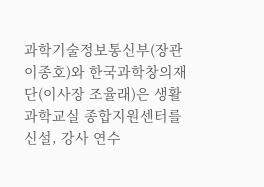과학기술정보통신부(장관 이종호)와 한국과학창의재단(이사장 조율래)은 생활과학교실 종합지원센터를 신설, 강사 연수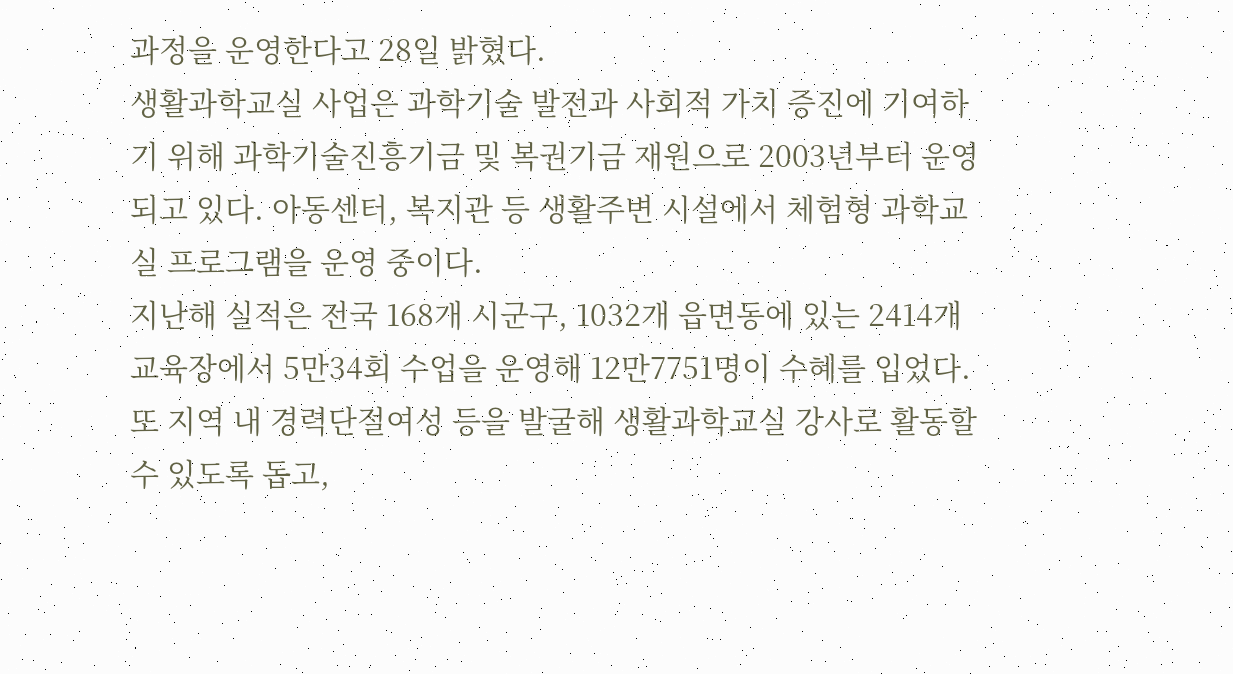과정을 운영한다고 28일 밝혔다.
생활과학교실 사업은 과학기술 발전과 사회적 가치 증진에 기여하기 위해 과학기술진흥기금 및 복권기금 재원으로 2003년부터 운영되고 있다. 아동센터, 복지관 등 생활주변 시설에서 체험형 과학교실 프로그램을 운영 중이다.
지난해 실적은 전국 168개 시군구, 1032개 읍면동에 있는 2414개 교육장에서 5만34회 수업을 운영해 12만7751명이 수혜를 입었다.
또 지역 내 경력단절여성 등을 발굴해 생활과학교실 강사로 활동할 수 있도록 돕고,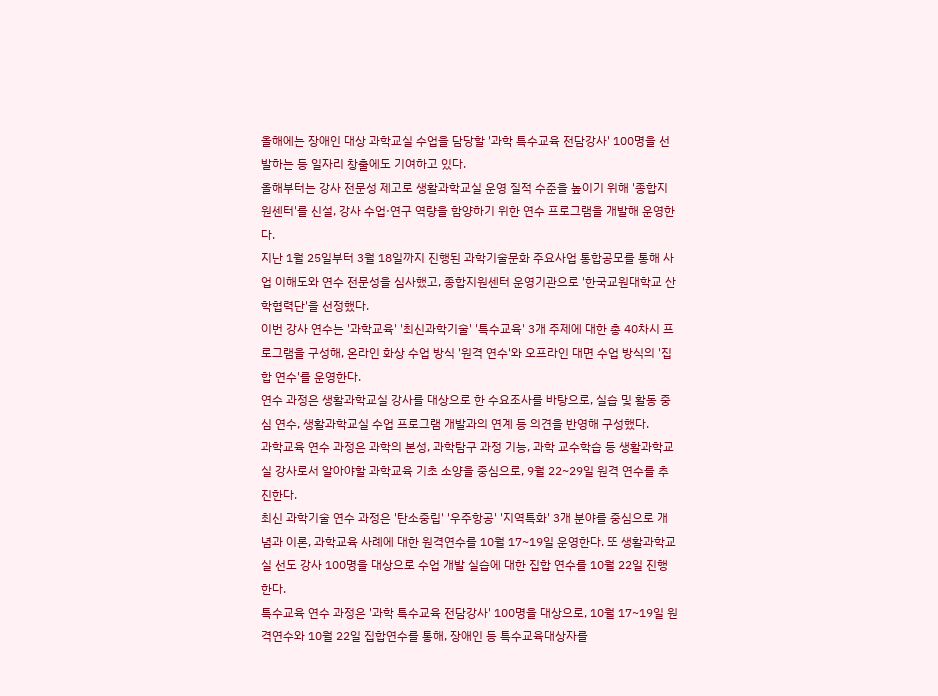올해에는 장애인 대상 과학교실 수업을 담당할 '과학 특수교육 전담강사' 100명을 선발하는 등 일자리 창출에도 기여하고 있다.
올해부터는 강사 전문성 제고로 생활과학교실 운영 질적 수준을 높이기 위해 '종합지원센터'를 신설, 강사 수업·연구 역량을 함양하기 위한 연수 프로그램을 개발해 운영한다.
지난 1월 25일부터 3월 18일까지 진행된 과학기술문화 주요사업 통합공모를 통해 사업 이해도와 연수 전문성을 심사했고, 종합지원센터 운영기관으로 '한국교원대학교 산학협력단'을 선정했다.
이번 강사 연수는 '과학교육' '최신과학기술' '특수교육' 3개 주제에 대한 총 40차시 프로그램을 구성해, 온라인 화상 수업 방식 '원격 연수'와 오프라인 대면 수업 방식의 '집합 연수'를 운영한다.
연수 과정은 생활과학교실 강사를 대상으로 한 수요조사를 바탕으로, 실습 및 활동 중심 연수, 생활과학교실 수업 프로그램 개발과의 연계 등 의견을 반영해 구성했다.
과학교육 연수 과정은 과학의 본성, 과학탐구 과정 기능, 과학 교수학습 등 생활과학교실 강사로서 알아야할 과학교육 기초 소양을 중심으로, 9월 22~29일 원격 연수를 추진한다.
최신 과학기술 연수 과정은 '탄소중립' '우주항공' '지역특화' 3개 분야를 중심으로 개념과 이론, 과학교육 사례에 대한 원격연수를 10월 17~19일 운영한다. 또 생활과학교실 선도 강사 100명을 대상으로 수업 개발 실습에 대한 집합 연수를 10월 22일 진행한다.
특수교육 연수 과정은 '과학 특수교육 전담강사' 100명을 대상으로, 10월 17~19일 원격연수와 10월 22일 집합연수를 통해, 장애인 등 특수교육대상자를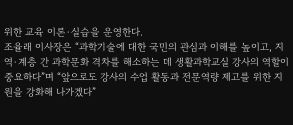위한 교육 이론·실습을 운영한다.
조율래 이사장은 “과학기술에 대한 국민의 관심과 이해를 높이고, 지역·계층 간 과학문화 격차를 해소하는 데 생활과학교실 강사의 역할이 중요하다”며 “앞으로도 강사의 수업 활동과 전문역량 제고를 위한 지원을 강화해 나가겠다”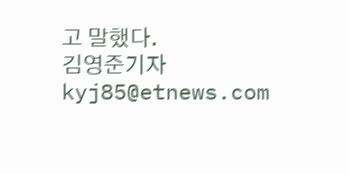고 말했다.
김영준기자 kyj85@etnews.com